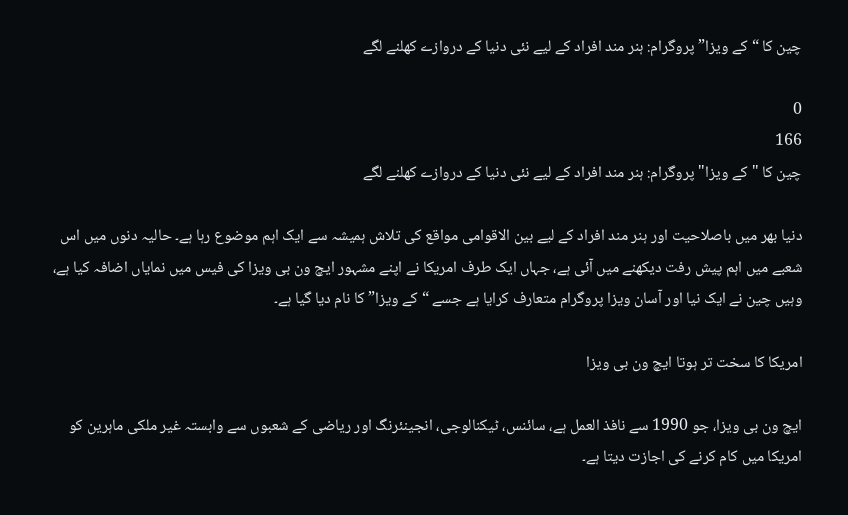چین کا “کے ویزا” پروگرام: ہنر مند افراد کے لیے نئی دنیا کے دروازے کھلنے لگے

0
166
چین کا "کے ویزا" پروگرام: ہنر مند افراد کے لیے نئی دنیا کے دروازے کھلنے لگے

دنیا بھر میں باصلاحیت اور ہنر مند افراد کے لیے بین الاقوامی مواقع کی تلاش ہمیشہ سے ایک اہم موضوع رہا ہے۔ حالیہ دنوں میں اس شعبے میں اہم پیش رفت دیکھنے میں آئی ہے، جہاں ایک طرف امریکا نے اپنے مشہور ایچ ون بی ویزا کی فیس میں نمایاں اضافہ کیا ہے، وہیں چین نے ایک نیا اور آسان ویزا پروگرام متعارف کرایا ہے جسے “کے ویزا” کا نام دیا گیا ہے۔

امریکا کا سخت تر ہوتا ایچ ون بی ویزا

ایچ ون بی ویزا، جو 1990 سے نافذ العمل ہے، سائنس، ٹیکنالوجی، انجینئرنگ اور ریاضی کے شعبوں سے وابستہ غیر ملکی ماہرین کو امریکا میں کام کرنے کی اجازت دیتا ہے۔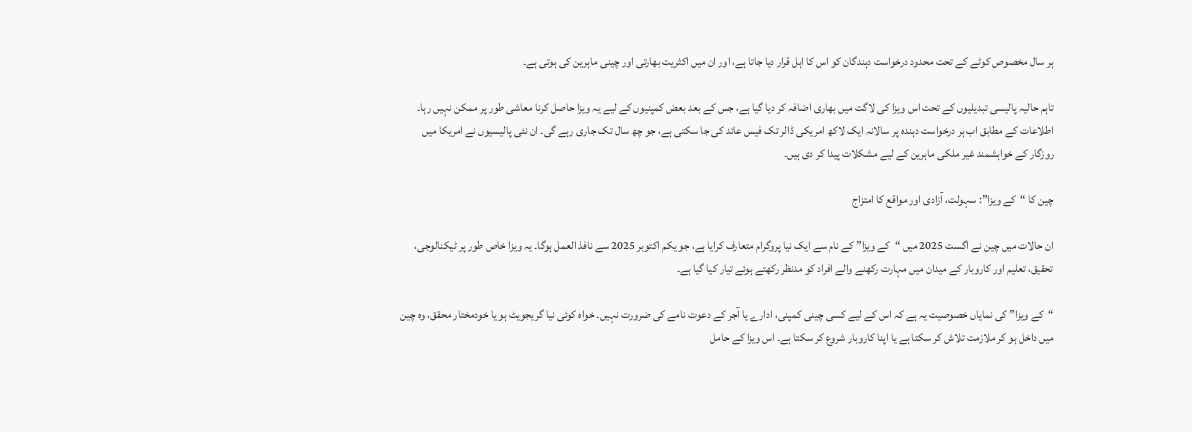ہر سال مخصوص کوٹے کے تحت محدود درخواست دہندگان کو اس کا اہل قرار دیا جاتا ہے، اور ان میں اکثریت بھارتی اور چینی ماہرین کی ہوتی ہے۔

تاہم حالیہ پالیسی تبدیلیوں کے تحت اس ویزا کی لاگت میں بھاری اضافہ کر دیا گیا ہے، جس کے بعد بعض کمپنیوں کے لیے یہ ویزا حاصل کرنا معاشی طور پر ممکن نہیں رہا۔ اطلاعات کے مطابق اب ہر درخواست دہندہ پر سالانہ ایک لاکھ امریکی ڈالر تک فیس عائد کی جا سکتی ہے، جو چھ سال تک جاری رہے گی۔ ان نئی پالیسیوں نے امریکا میں روزگار کے خواہشمند غیر ملکی ماہرین کے لیے مشکلات پیدا کر دی ہیں۔

چین کا “کے ویزا”: سہولت، آزادی اور مواقع کا امتزاج

ان حالات میں چین نے اگست 2025 میں “کے ویزا” کے نام سے ایک نیا پروگرام متعارف کرایا ہے، جو یکم اکتوبر 2025 سے نافذ العمل ہوگا۔ یہ ویزا خاص طور پر ٹیکنالوجی، تحقیق، تعلیم اور کاروبار کے میدان میں مہارت رکھنے والے افراد کو مدنظر رکھتے ہوئے تیار کیا گیا ہے۔

“کے ویزا” کی نمایاں خصوصیت یہ ہے کہ اس کے لیے کسی چینی کمپنی، ادارے یا آجر کے دعوت نامے کی ضرورت نہیں۔ خواہ کوئی نیا گریجویٹ ہو یا خودمختار محقق، وہ چین میں داخل ہو کر ملازمت تلاش کر سکتا ہے یا اپنا کاروبار شروع کر سکتا ہے۔ اس ویزا کے حامل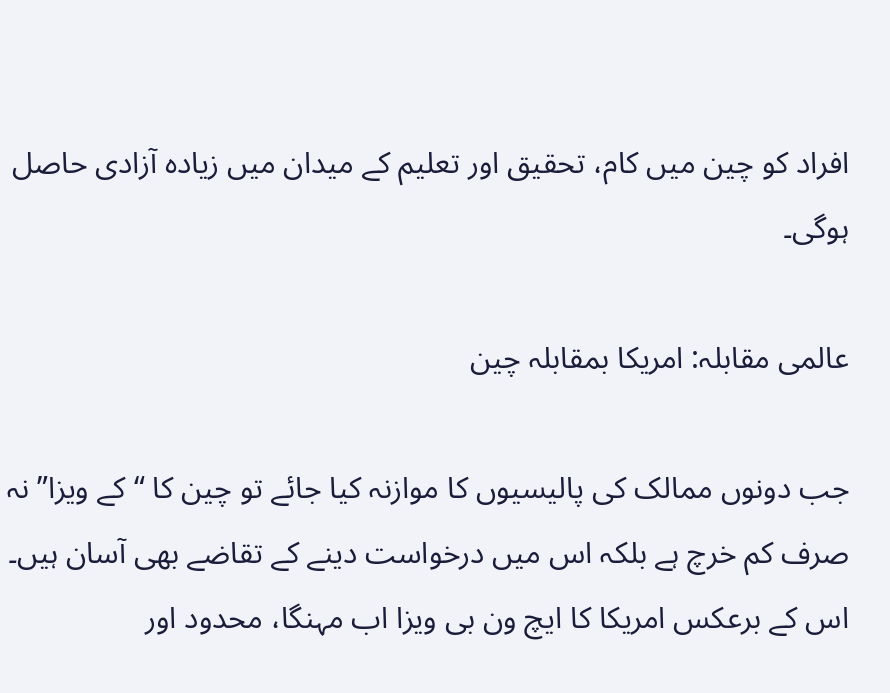افراد کو چین میں کام، تحقیق اور تعلیم کے میدان میں زیادہ آزادی حاصل ہوگی۔

عالمی مقابلہ: امریکا بمقابلہ چین

جب دونوں ممالک کی پالیسیوں کا موازنہ کیا جائے تو چین کا “کے ویزا” نہ صرف کم خرچ ہے بلکہ اس میں درخواست دینے کے تقاضے بھی آسان ہیں۔ اس کے برعکس امریکا کا ایچ ون بی ویزا اب مہنگا، محدود اور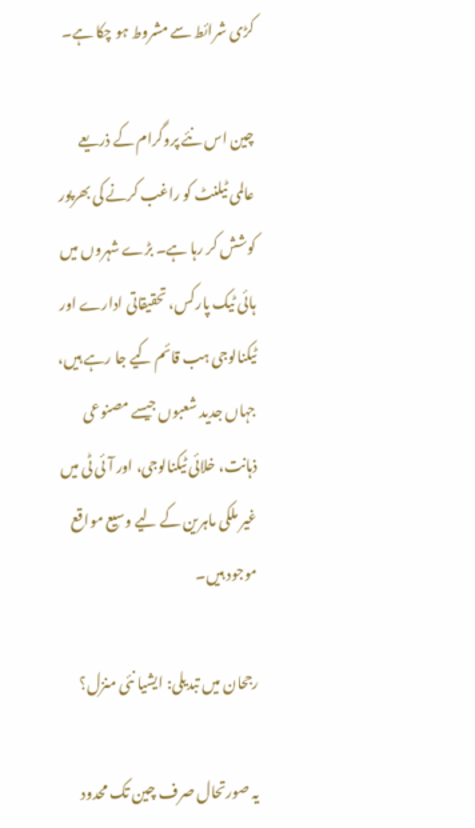کڑی شرائط سے مشروط ہو چکا ہے۔

چین اس نئے پروگرام کے ذریعے عالمی ٹیلنٹ کو راغب کرنے کی بھرپور کوشش کر رہا ہے۔ بڑے شہروں میں ہائی ٹیک پارکس، تحقیقاتی ادارے اور ٹیکنالوجی ہب قائم کیے جا رہے ہیں، جہاں جدید شعبوں جیسے مصنوعی ذہانت، خلائی ٹیکنالوجی، اور آئی ٹی میں غیر ملکی ماہرین کے لیے وسیع مواقع موجود ہیں۔

رجحان میں تبدیلی: ایشیا نئی منزل؟

یہ صورتحال صرف چین تک محدود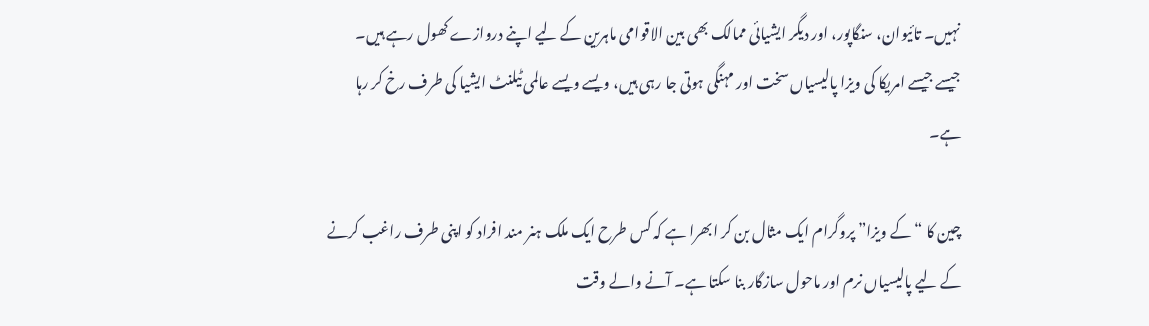نہیں۔ تائیوان، سنگاپور، اور دیگر ایشیائی ممالک بھی بین الاقوامی ماہرین کے لیے اپنے دروازے کھول رہے ہیں۔ جیسے جیسے امریکا کی ویزا پالیسیاں سخت اور مہنگی ہوتی جا رہی ہیں، ویسے ویسے عالمی ٹیلنٹ ایشیا کی طرف رخ کر رہا ہے۔

چین کا “کے ویزا” پروگرام ایک مثال بن کر ابھرا ہے کہ کس طرح ایک ملک ہنر مند افراد کو اپنی طرف راغب کرنے کے لیے پالیسیاں نرم اور ماحول سازگار بنا سکتا ہے۔ آنے والے وقت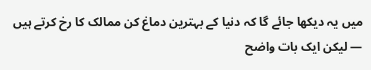میں یہ دیکھا جائے گا کہ دنیا کے بہترین دماغ کن ممالک کا رخ کرتے ہیں — لیکن ایک بات واضح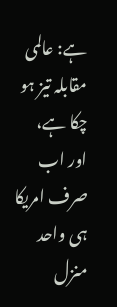ہے: عالمی مقابلہ تیز ہو چکا ہے، اور اب صرف امریکا ہی واحد منزل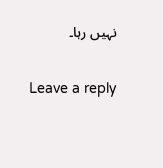نہیں رہا۔

Leave a reply